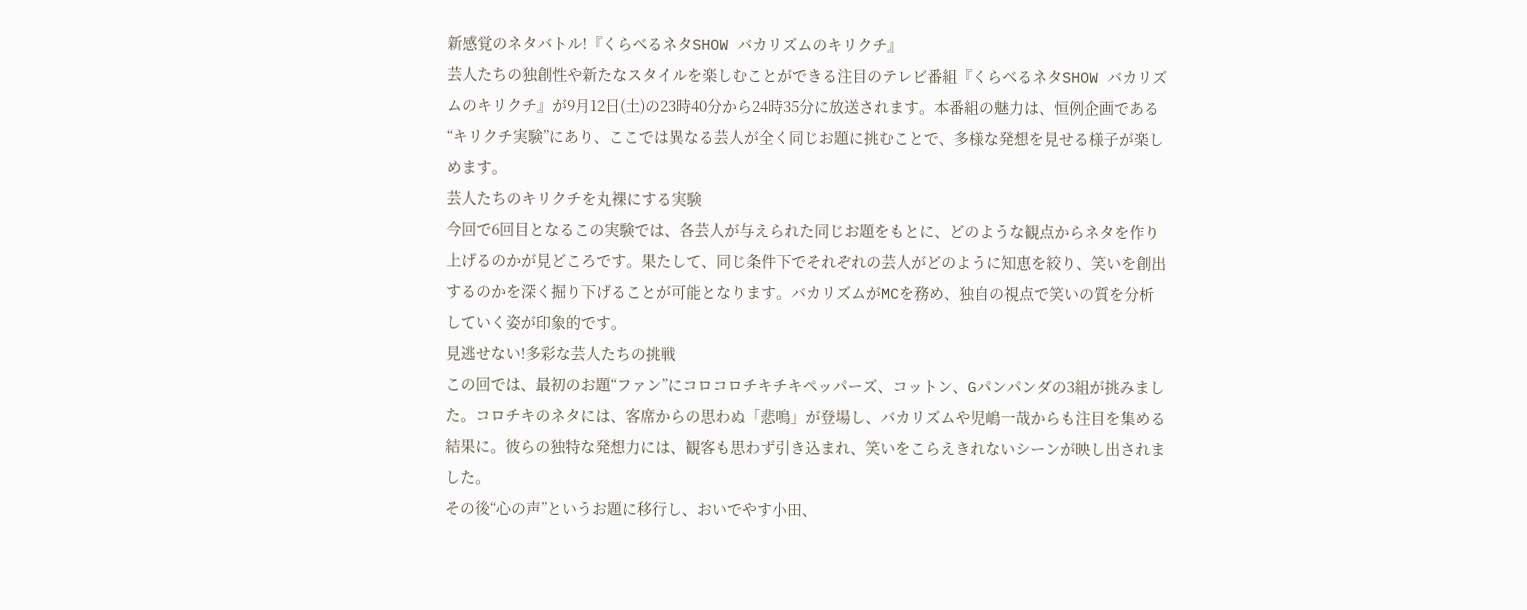新感覚のネタバトル!『くらべるネタSHOW バカリズムのキリクチ』
芸人たちの独創性や新たなスタイルを楽しむことができる注目のテレビ番組『くらべるネタSHOW バカリズムのキリクチ』が9月12日(土)の23時40分から24時35分に放送されます。本番組の魅力は、恒例企画である“キリクチ実験”にあり、ここでは異なる芸人が全く同じお題に挑むことで、多様な発想を見せる様子が楽しめます。
芸人たちのキリクチを丸裸にする実験
今回で6回目となるこの実験では、各芸人が与えられた同じお題をもとに、どのような観点からネタを作り上げるのかが見どころです。果たして、同じ条件下でそれぞれの芸人がどのように知恵を絞り、笑いを創出するのかを深く掘り下げることが可能となります。バカリズムがMCを務め、独自の視点で笑いの質を分析していく姿が印象的です。
見逃せない!多彩な芸人たちの挑戦
この回では、最初のお題“ファン”にコロコロチキチキペッパーズ、コットン、Gパンパンダの3組が挑みました。コロチキのネタには、客席からの思わぬ「悲鳴」が登場し、バカリズムや児嶋一哉からも注目を集める結果に。彼らの独特な発想力には、観客も思わず引き込まれ、笑いをこらえきれないシーンが映し出されました。
その後“心の声”というお題に移行し、おいでやす小田、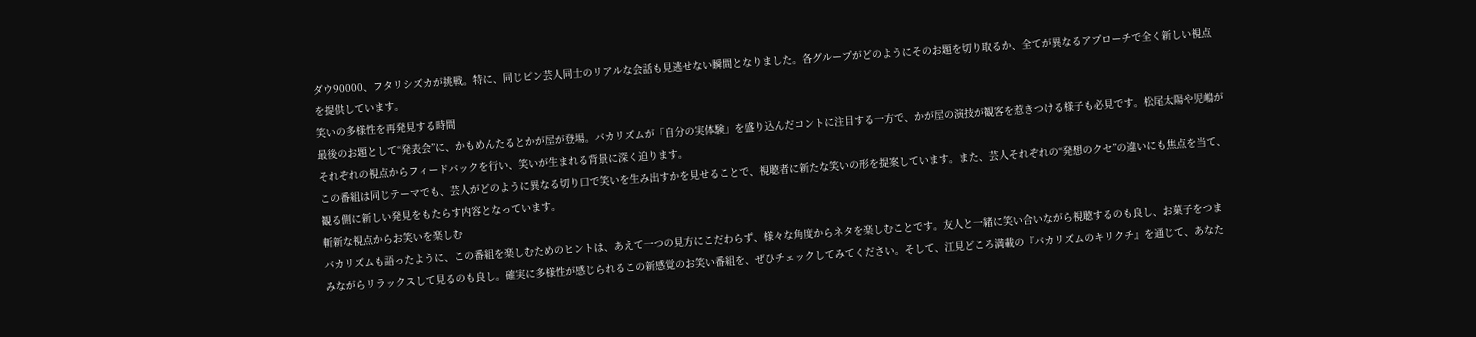ダウ90000、フタリシズカが挑戦。特に、同じピン芸人同士のリアルな会話も見逃せない瞬間となりました。各グループがどのようにそのお題を切り取るか、全てが異なるアプローチで全く新しい視点を提供しています。
笑いの多様性を再発見する時間
最後のお題として“発表会”に、かもめんたるとかが屋が登場。バカリズムが「自分の実体験」を盛り込んだコントに注目する一方で、かが屋の演技が観客を惹きつける様子も必見です。松尾太陽や児嶋がそれぞれの視点からフィードバックを行い、笑いが生まれる背景に深く迫ります。
この番組は同じテーマでも、芸人がどのように異なる切り口で笑いを生み出すかを見せることで、視聴者に新たな笑いの形を提案しています。また、芸人それぞれの“発想のクセ”の違いにも焦点を当て、観る側に新しい発見をもたらす内容となっています。
斬新な視点からお笑いを楽しむ
バカリズムも語ったように、この番組を楽しむためのヒントは、あえて一つの見方にこだわらず、様々な角度からネタを楽しむことです。友人と一緒に笑い合いながら視聴するのも良し、お菓子をつまみながらリラックスして見るのも良し。確実に多様性が感じられるこの新感覚のお笑い番組を、ぜひチェックしてみてください。そして、江見どころ満載の『バカリズムのキリクチ』を通じて、あなた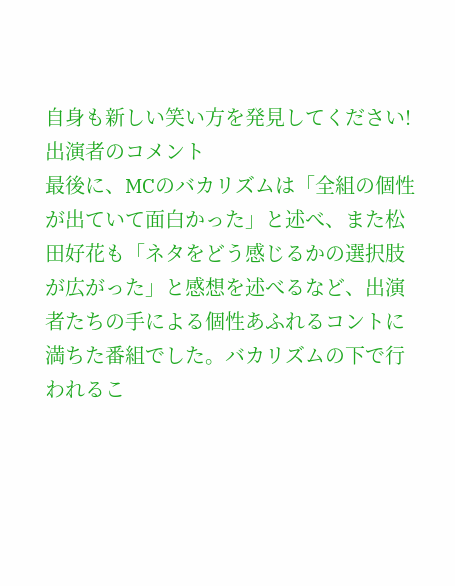自身も新しい笑い方を発見してください!
出演者のコメント
最後に、MCのバカリズムは「全組の個性が出ていて面白かった」と述べ、また松田好花も「ネタをどう感じるかの選択肢が広がった」と感想を述べるなど、出演者たちの手による個性あふれるコントに満ちた番組でした。バカリズムの下で行われるこ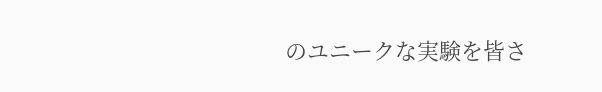のユニークな実験を皆さ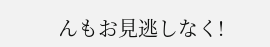んもお見逃しなく!